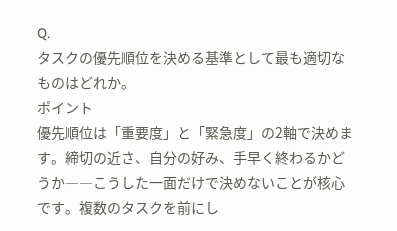Q.
タスクの優先順位を決める基準として最も適切なものはどれか。
ポイント
優先順位は「重要度」と「緊急度」の2軸で決めます。締切の近さ、自分の好み、手早く終わるかどうか――こうした一面だけで決めないことが核心です。複数のタスクを前にし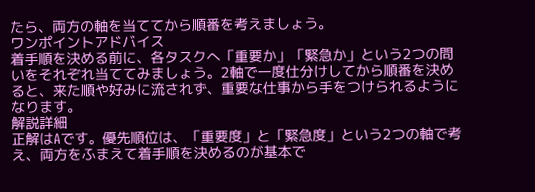たら、両方の軸を当ててから順番を考えましょう。
ワンポイントアドバイス
着手順を決める前に、各タスクへ「重要か」「緊急か」という2つの問いをそれぞれ当ててみましょう。2軸で一度仕分けしてから順番を決めると、来た順や好みに流されず、重要な仕事から手をつけられるようになります。
解説詳細
正解はAです。優先順位は、「重要度」と「緊急度」という2つの軸で考え、両方をふまえて着手順を決めるのが基本で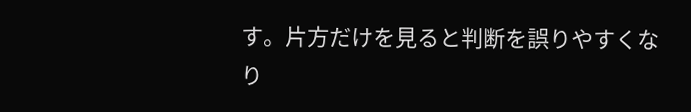す。片方だけを見ると判断を誤りやすくなり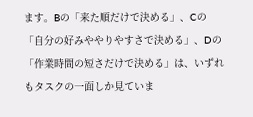ます。Bの「来た順だけで決める」、Cの「自分の好みややりやすさで決める」、Dの「作業時間の短さだけで決める」は、いずれもタスクの一面しか見ていま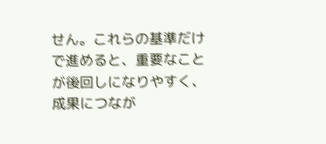せん。これらの基準だけで進めると、重要なことが後回しになりやすく、成果につなが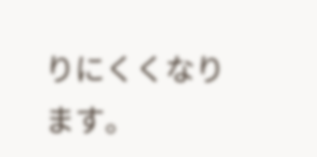りにくくなります。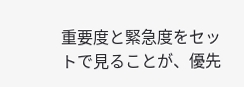重要度と緊急度をセットで見ることが、優先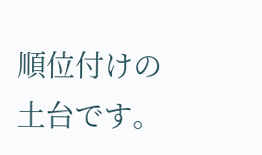順位付けの土台です。